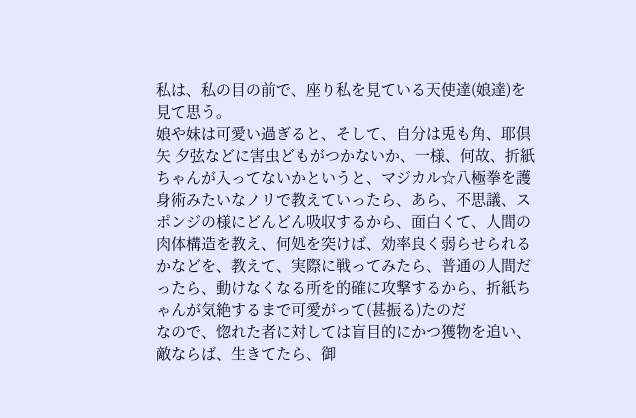私は、私の目の前で、座り私を見ている天使達(娘達)を見て思う。
娘や妹は可愛い過ぎると、そして、自分は兎も角、耶倶矢 夕弦などに害虫どもがつかないか、一様、何故、折紙ちゃんが入ってないかというと、マジカル☆八極拳を護身術みたいなノリで教えていったら、あら、不思議、スポンジの様にどんどん吸収するから、面白くて、人間の肉体構造を教え、何処を突けば、効率良く弱らせられるかなどを、教えて、実際に戦ってみたら、普通の人間だったら、動けなくなる所を的確に攻撃するから、折紙ちゃんが気絶するまで可愛がって(甚振る)たのだ
なので、惚れた者に対しては盲目的にかつ獲物を追い、敵ならば、生きてたら、御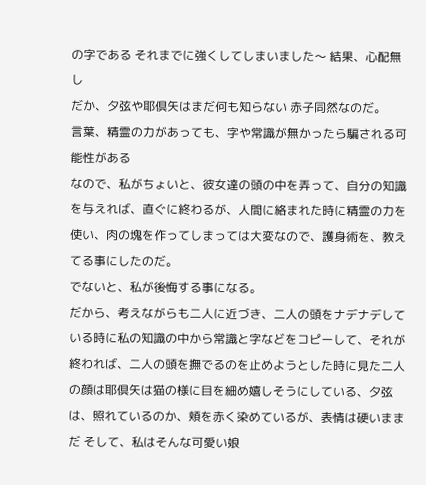の字である それまでに強くしてしまいました〜 結果、心配無し
だか、夕弦や耶倶矢はまだ何も知らない 赤子同然なのだ。
言葉、精霊の力があっても、字や常識が無かったら騙される可能性がある
なので、私がちょいと、彼女達の頭の中を弄って、自分の知識を与えれば、直ぐに終わるが、人間に絡まれた時に精霊の力を使い、肉の塊を作ってしまっては大変なので、護身術を、教えてる事にしたのだ。
でないと、私が後悔する事になる。
だから、考えながらも二人に近づき、二人の頭をナデナデしている時に私の知識の中から常識と字などをコピーして、それが終われば、二人の頭を撫でるのを止めようとした時に見た二人の顔は耶倶矢は猫の様に目を細め嬉しそうにしている、夕弦は、照れているのか、頬を赤く染めているが、表情は硬いままだ そして、私はそんな可愛い娘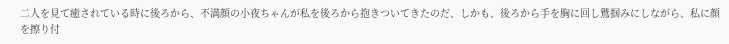二人を見て癒されている時に後ろから、不満顔の小夜ちゃんが私を後ろから抱きついてきたのだ、しかも、後ろから手を胸に回し鷲掴みにしながら、私に顔を擦り付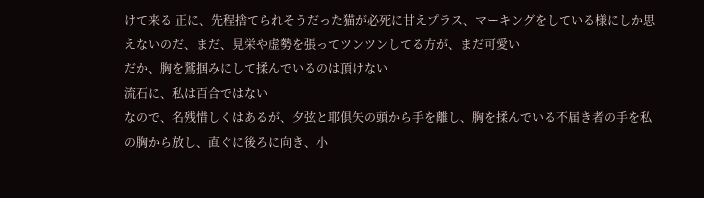けて来る 正に、先程捨てられそうだった猫が必死に甘えプラス、マーキングをしている様にしか思えないのだ、まだ、見栄や虚勢を張ってツンツンしてる方が、まだ可愛い
だか、胸を鷲掴みにして揉んでいるのは頂けない
流石に、私は百合ではない
なので、名残惜しくはあるが、夕弦と耶倶矢の頭から手を離し、胸を揉んでいる不届き者の手を私の胸から放し、直ぐに後ろに向き、小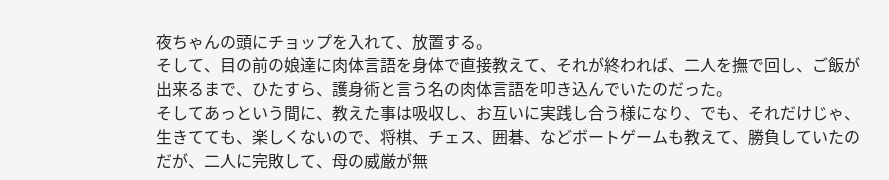夜ちゃんの頭にチョップを入れて、放置する。
そして、目の前の娘達に肉体言語を身体で直接教えて、それが終われば、二人を撫で回し、ご飯が出来るまで、ひたすら、護身術と言う名の肉体言語を叩き込んでいたのだった。
そしてあっという間に、教えた事は吸収し、お互いに実践し合う様になり、でも、それだけじゃ、生きてても、楽しくないので、将棋、チェス、囲碁、などボートゲームも教えて、勝負していたのだが、二人に完敗して、母の威厳が無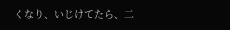くなり、いじけてたら、二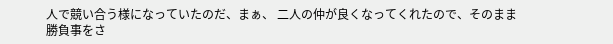人で競い合う様になっていたのだ、まぁ、 二人の仲が良くなってくれたので、そのまま勝負事をさ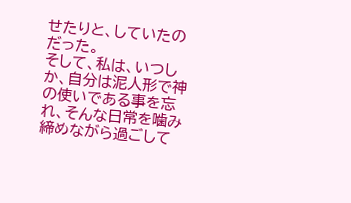せたりと、していたのだった。
そして、私は、いつしか、自分は泥人形で神の使いである事を忘れ、そんな日常を噛み締めながら過ごして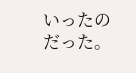いったのだった。